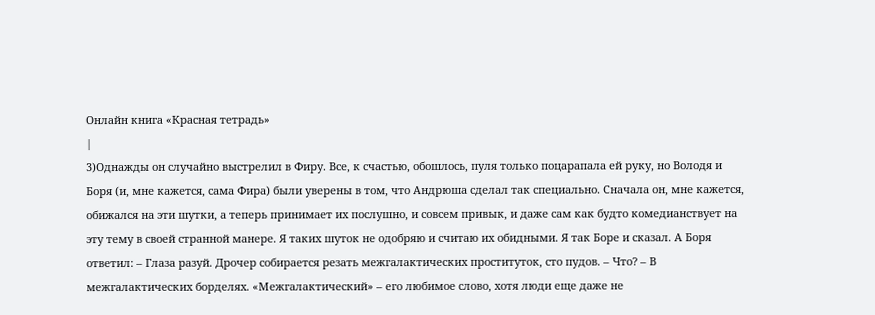Онлайн книга «Красная тетрадь»
|
3)Однажды он случайно выстрелил в Фиру. Все, к счастью, обошлось, пуля только поцарапала ей руку, но Володя и Боря (и, мне кажется, сама Фира) были уверены в том, что Андрюша сделал так специально. Сначала он, мне кажется, обижался на эти шутки, а теперь принимает их послушно, и совсем привык, и даже сам как будто комедианствует на эту тему в своей странной манере. Я таких шуток не одобряю и считаю их обидными. Я так Боре и сказал. А Боря ответил: – Глаза разуй. Дрочер собирается резать межгалактических проституток, сто пудов. – Что? – В межгалактических борделях. «Межгалактический» – его любимое слово, хотя люди еще даже не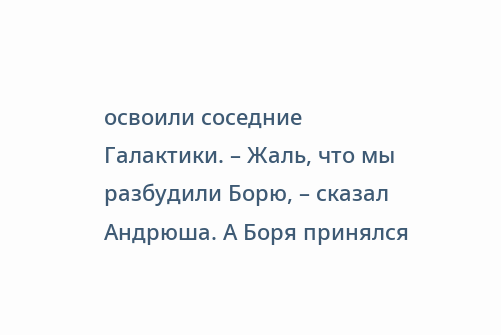освоили соседние Галактики. – Жаль, что мы разбудили Борю, – сказал Андрюша. А Боря принялся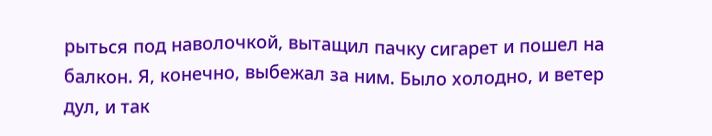рыться под наволочкой, вытащил пачку сигарет и пошел на балкон. Я, конечно, выбежал за ним. Было холодно, и ветер дул, и так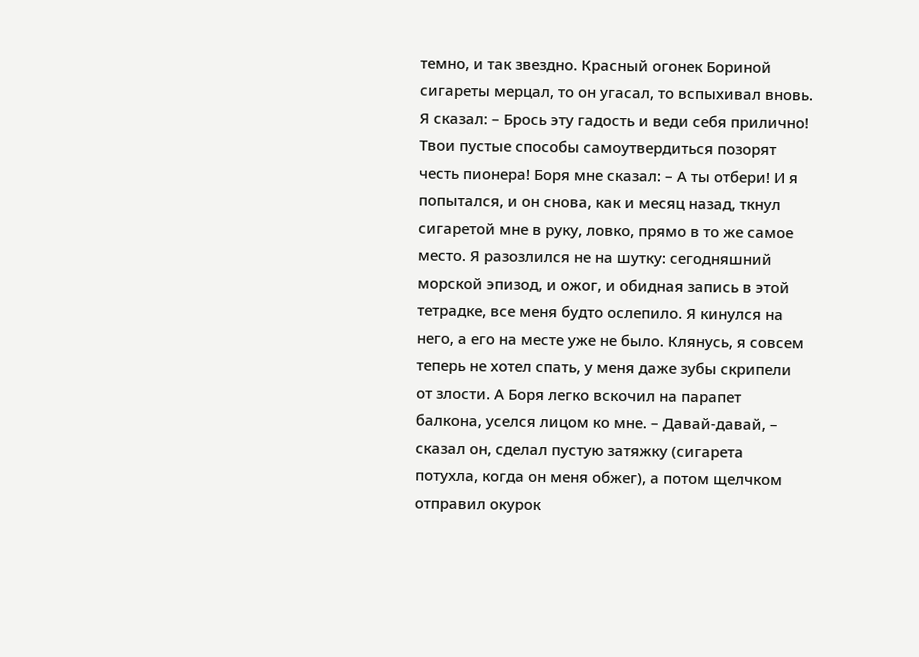темно, и так звездно. Красный огонек Бориной сигареты мерцал, то он угасал, то вспыхивал вновь. Я сказал: – Брось эту гадость и веди себя прилично! Твои пустые способы самоутвердиться позорят честь пионера! Боря мне сказал: – А ты отбери! И я попытался, и он снова, как и месяц назад, ткнул сигаретой мне в руку, ловко, прямо в то же самое место. Я разозлился не на шутку: сегодняшний морской эпизод, и ожог, и обидная запись в этой тетрадке, все меня будто ослепило. Я кинулся на него, а его на месте уже не было. Клянусь, я совсем теперь не хотел спать, у меня даже зубы скрипели от злости. А Боря легко вскочил на парапет балкона, уселся лицом ко мне. – Давай-давай, – сказал он, сделал пустую затяжку (сигарета потухла, когда он меня обжег), а потом щелчком отправил окурок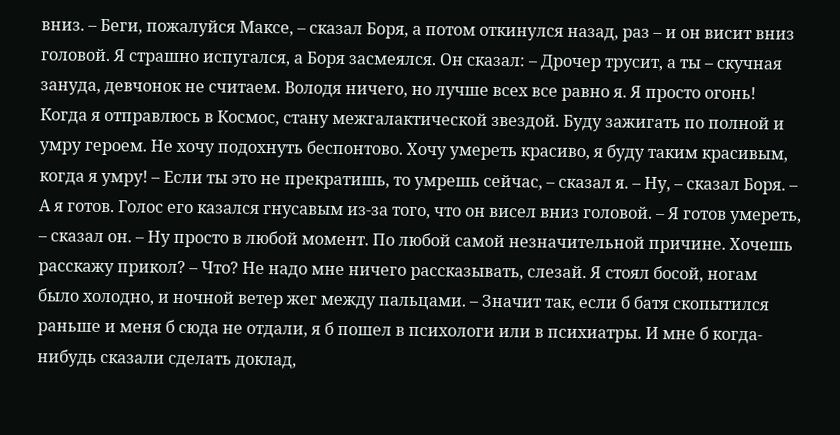вниз. – Беги, пожалуйся Максе, – сказал Боря, а потом откинулся назад, раз – и он висит вниз головой. Я страшно испугался, а Боря засмеялся. Он сказал: – Дрочер трусит, а ты – скучная зануда, девчонок не считаем. Володя ничего, но лучше всех все равно я. Я просто огонь! Когда я отправлюсь в Космос, стану межгалактической звездой. Буду зажигать по полной и умру героем. Не хочу подохнуть беспонтово. Хочу умереть красиво, я буду таким красивым, когда я умру! – Если ты это не прекратишь, то умрешь сейчас, – сказал я. – Ну, – сказал Боря. – А я готов. Голос его казался гнусавым из-за того, что он висел вниз головой. – Я готов умереть, – сказал он. – Ну просто в любой момент. По любой самой незначительной причине. Хочешь расскажу прикол? – Что? Не надо мне ничего рассказывать, слезай. Я стоял босой, ногам было холодно, и ночной ветер жег между пальцами. – Значит так, если б батя скопытился раньше и меня б сюда не отдали, я б пошел в психологи или в психиатры. И мне б когда-нибудь сказали сделать доклад,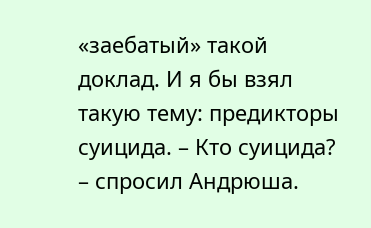«заебатый» такой доклад. И я бы взял такую тему: предикторы суицида. – Кто суицида? – спросил Андрюша.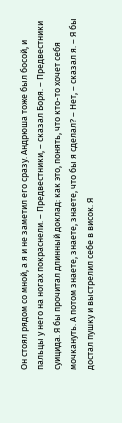Он стоял рядом со мной, а я и не заметил его сразу. Андрюша тоже был босой, и пальцы у него на ногах покраснели. – Предвестники, – сказал Боря. – Предвестники суицида. Я бы прочитал длинный доклад: как это, понять, что кто-то хочет себя мочкануть. А потом знаете, знаете, знаете, что бы я сделал? – Нет, – сказал я. – Я бы достал пушку и выстрелил себе в висок. Я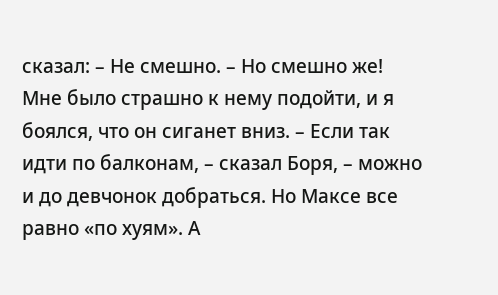сказал: – Не смешно. – Но смешно же! Мне было страшно к нему подойти, и я боялся, что он сиганет вниз. – Если так идти по балконам, – сказал Боря, – можно и до девчонок добраться. Но Максе все равно «по хуям». А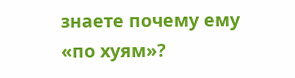знаете почему ему «по хуям»?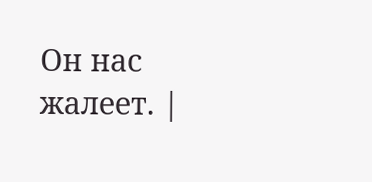Он нас жалеет. |